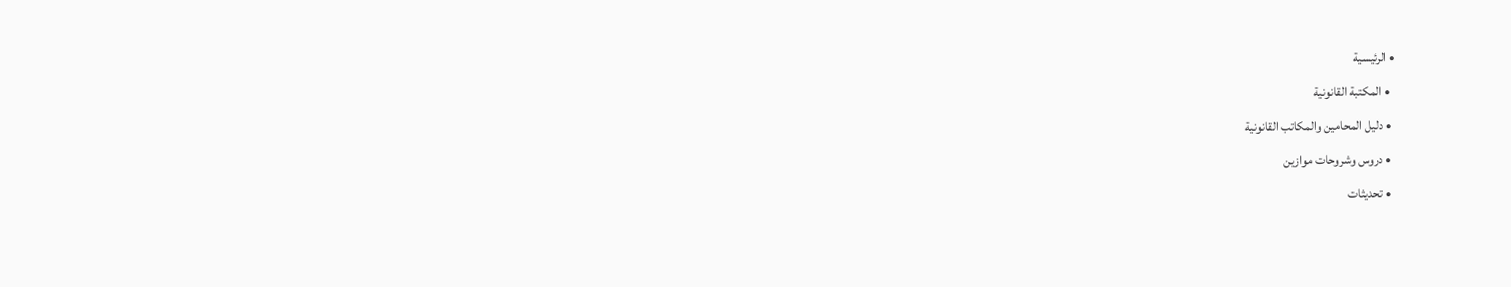• الرئيسية
  • المكتبة القانونية
  • دليل المحامين والمكاتب القانونية
  • دروس وشروحات موازين
  • تحديثات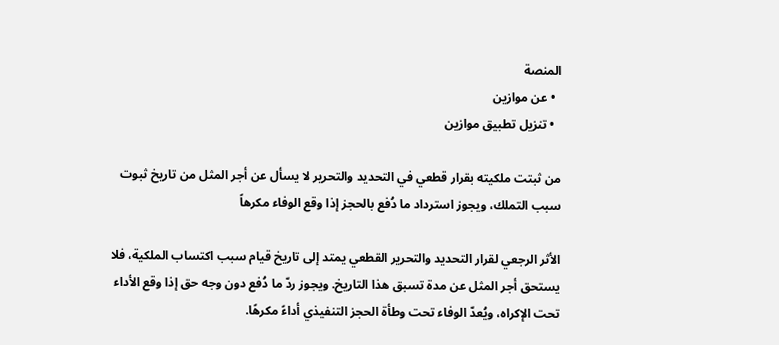المنصة
  • عن موازين
  • تنزيل تطبيق موازين

من ثبتت ملكيته بقرار قطعي في التحديد والتحرير لا يسأل عن أجر المثل من تاريخ ثبوت سبب التملك، ويجوز استرداد ما دُفع بالحجز إذا وقع الوفاء مكرهاً

الأثر الرجعي لقرار التحديد والتحرير القطعي يمتد إلى تاريخ قيام سبب اكتساب الملكية، فلا يستحق أجر المثل عن مدة تسبق هذا التاريخ. ويجوز ردّ ما دُفع دون وجه حق إذا وقع الأداء تحت الإكراه، ويُعدّ الوفاء تحت وطأة الحجز التنفيذي أداءً مكرهًا.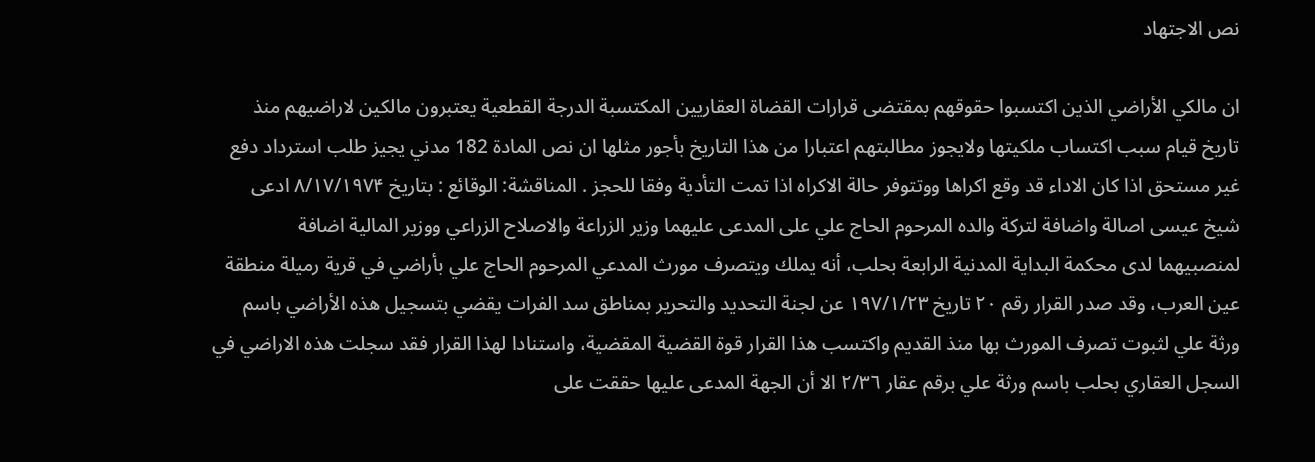نص الاجتهاد

ان مالكي الأراضي الذين اكتسبوا حقوقهم بمقتضى قرارات القضاة العقاريين المكتسبة الدرجة القطعية يعتبرون مالكين لاراضيهم منذ تاريخ قيام سبب اكتساب ملكيتها ولايجوز مطالبتهم اعتبارا من هذا التاريخ بأجور مثلها ان نص المادة 182 مدني يجيز طلب استرداد دفع غير مستحق اذا كان الاداء قد وقع اكراها ووتتوفر حالة الاكراه اذا تمت التأدية وفقا للحجز . المناقشة: الوقائع : بتاريخ ۸/۱۷/۱۹۷۴ ادعى شيخ عيسى اصالة واضافة لتركة والده المرحوم الحاج علي على المدعى عليهما وزير الزراعة والاصلاح الزراعي ووزير المالية اضافة لمنصبيهما لدى محكمة البداية المدنية الرابعة بحلب، أنه يملك ويتصرف مورث المدعي المرحوم الحاج علي بأراضي في قرية رميلة منطقة عين العرب، وقد صدر القرار رقم ۲۰ تاريخ ۱۹۷/۱/۲۳ عن لجنة التحديد والتحرير بمناطق سد الفرات يقضي بتسجيل هذه الأراضي باسم ورثة علي لثبوت تصرف المورث بها منذ القديم واكتسب هذا القرار قوة القضية المقضية، واستنادا لهذا القرار فقد سجلت هذه الاراضي في السجل العقاري بحلب باسم ورثة علي برقم عقار ٢/٣٦ الا أن الجهة المدعى عليها حققت على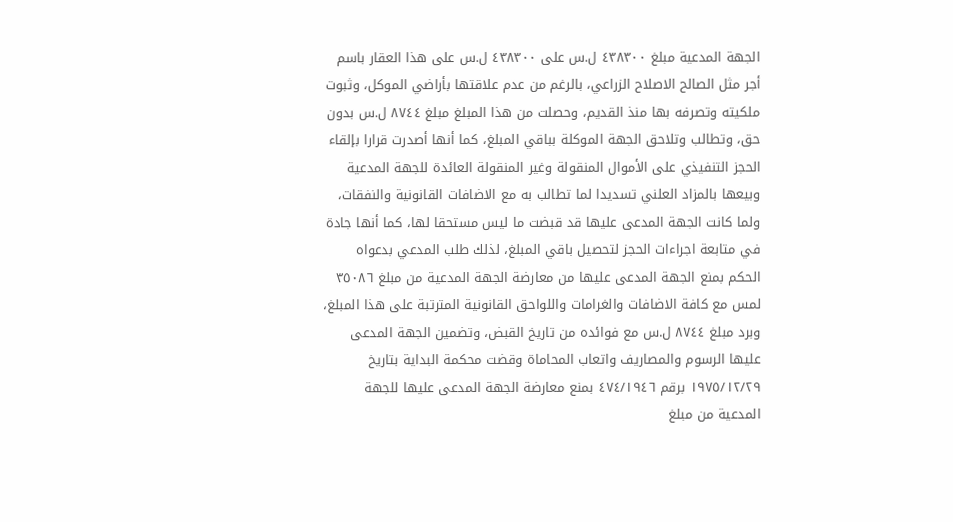الجهة المدعية مبلغ ٤٣٨٣٠٠ ل.س على ٤٣٨٣٠٠ ل.س على هذا العقار باسم أجر مثل الصالح الاصلاح الزراعي، بالرغم من عدم علاقتها بأراضي الموكل، وثبوت ملكيته وتصرفه بها منذ القديم، وحصلت من هذا المبلغ مبلغ ٨٧٤٤ ل.س بدون حق، وتطالب وتلاحق الجهة الموكلة بباقي المبلغ، كما أنها أصدرت قرارا بإلقاء الحجز التنفيذي على الأموال المنقولة وغير المنقولة العائدة للجهة المدعية وبيعها بالمزاد العلني تسديدا لما تطالب به مع الاضافات القانونية والنفقات، ولما كانت الجهة المدعى عليها قد قبضت ما ليس مستحقا لها، كما أنها جادة في متابعة اجراءات الحجز لتحصيل باقي المبلغ، لذلك طلب المدعي بدعواه الحكم بمنع الجهة المدعى عليها من معارضة الجهة المدعية من مبلغ ٣٥٠٨٦ لمس مع كافة الاضافات والغرامات واللواحق القانونية المترتبة على هذا المبلغ، وبرد مبلغ ٨٧٤٤ ل.س مع فوائده من تاريخ القبض، وتضمين الجهة المدعى عليها الرسوم والمصاريف واتعاب المحاماة وقضت محكمة البداية بتاريخ ١٩٧٥/١٢/٢٩ برقم ٤٧٤/١٩٤٦ بمنع معارضة الجهة المدعى عليها للجهة المدعية من مبلغ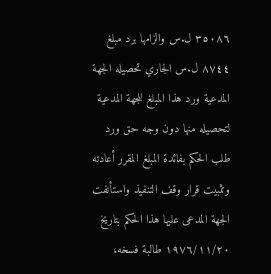٣٥۰۸٦ ل.س والزامها برد مبلغ ٨٧٤٤ ل.س الجاري تحصيله الجهة المدعية ورد هذا المبلغ للجهة المدعية لتحصيله منها دون وجه حق ورد طلب الحكم بفائدة المبلغ المقرر أعادته وتثبيت قرار وقف التنفيذ واستأنفت الجهة المدعى عليها هذا الحكم بتاريخ ١٩٧٦/١١/٢٠ طالبة فسخه،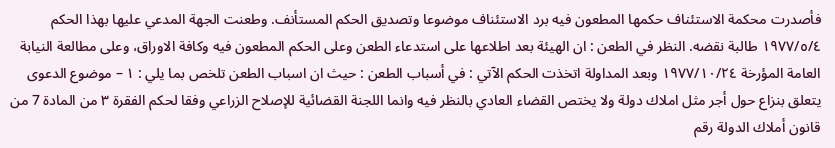فأصدرت محكمة الاستئناف حكمها المطعون فيه برد الاستئناف موضوعا وتصديق الحكم المستأنف. وطعنت الجهة المدعي عليها بهذا الحكم ١٩٧٧/٥/٤ طالبة نقضه. النظر في الطعن : ان الهيئة بعد اطلاعها على استدعاء الطعن وعلى الحكم المطعون فيه وكافة الاوراق، وعلى مطالعة النيابة العامة المؤرخة ١٩٧٧/١٠/٢٤ وبعد المداولة اتخذت الحكم الآتي : في أسباب الطعن : حيث ان اسباب الطعن تلخص بما يلي : ۱ – موضوع الدعوى يتعلق بنزاع حول أجر مثل املاك دولة ولا يختص القضاء العادي بالنظر فيه وانما اللجنة القضائية للإصلاح الزراعي وفقا لحكم الفقرة ٣ من المادة 7 من قانون أملاك الدولة رقم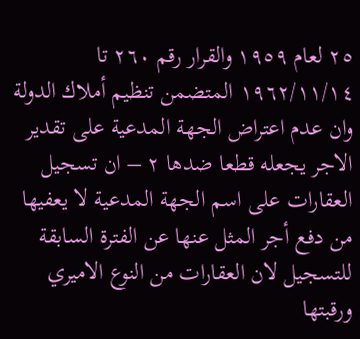٢٥ لعام ١٩٥٩ والقرار رقم ٢٦٠ تا ١٩٦٢/١١/١٤ المتضمن تنظيم أملاك الدولة وان عدم اعتراض الجهة المدعية على تقدير الاجر يجعله قطعا ضدها ۲ – ان تسجيل العقارات على اسم الجهة المدعية لا يعفيها من دفع أجر المثل عنها عن الفترة السابقة للتسجيل لان العقارات من النوع الاميري ورقبتها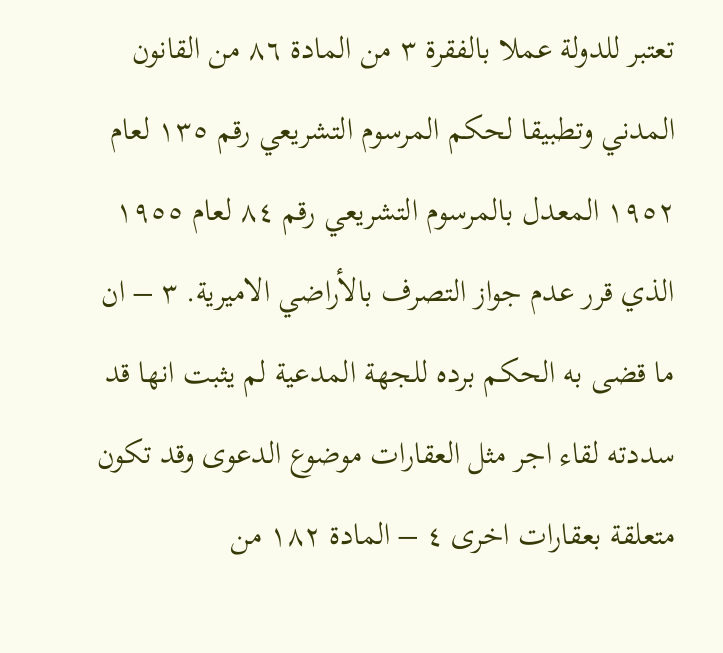تعتبر للدولة عملا بالفقرة ٣ من المادة ٨٦ من القانون المدني وتطبيقا لحكم المرسوم التشريعي رقم ١٣٥ لعام ١٩٥٢ المعدل بالمرسوم التشريعي رقم ٨٤ لعام ۱۹٥٥ الذي قرر عدم جواز التصرف بالأراضي الاميرية. ٣ – ان ما قضى به الحكم برده للجهة المدعية لم يثبت انها قد سددته لقاء اجر مثل العقارات موضوع الدعوى وقد تكون متعلقة بعقارات اخرى ٤ – المادة ۱۸۲ من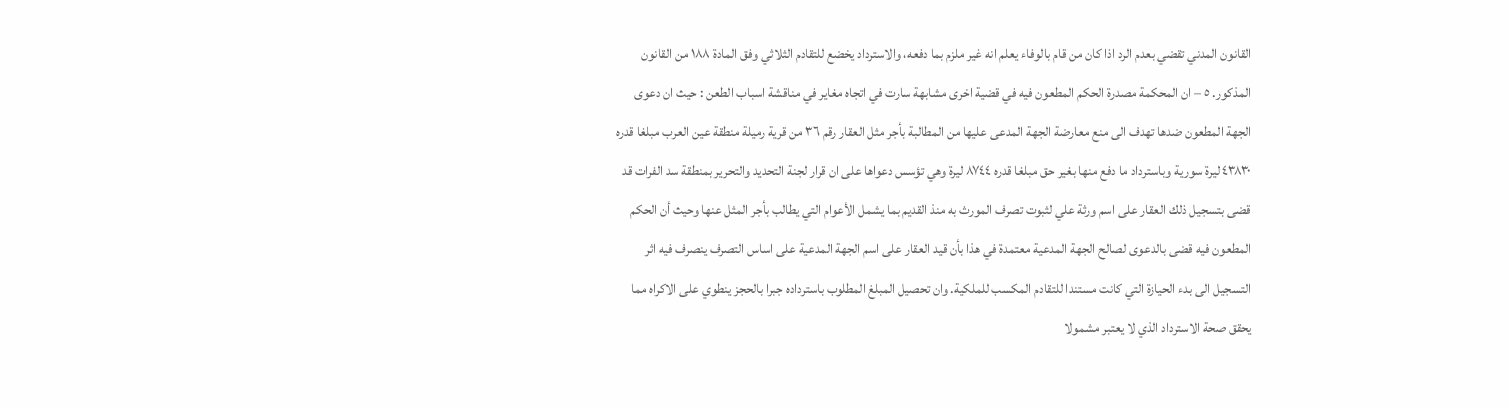القانون المدني تقضي بعدم الرد اذا كان من قام بالوفاء يعلم انه غير ملزم بما دفعه، والاسترداد يخضع للتقادم الثلاثي وفق المادة ١٨٨ من القانون المذكور. ٥ – ان المحكمة مصدرة الحكم المطعون فيه في قضية اخرى مشابهة سارت في اتجاه مغاير في مناقشة اسباب الطعن : حيث ان دعوى الجهة المطعون ضدها تهدف الى منع معارضة الجهة المدعى عليها من المطالبة بأجر مثل العقار رقم ٣٦ من قرية رميلة منطقة عين العرب مبلغا قدره ٤۳۸۳۰ ليرة سورية وباسترداد ما دفع منها بغير حق مبلغا قدره ٨٧٤٤ ليرة وهي تؤسس دعواها على ان قرار لجنة التحديد والتحرير بمنطقة سد الفرات قد قضى بتسجيل ذلك العقار على اسم ورثة علي لثبوت تصرف المورث به منذ القديم بما يشمل الأعوام التي يطالب بأجر المثل عنها وحيث أن الحكم المطعون فيه قضى بالدعوى لصالح الجهة المدعية معتمدة في هذا بأن قيد العقار على اسم الجهة المدعية على اساس التصرف ينصرف فيه اثر التسجيل الى بدء الحيازة التي كانت مستندا للتقادم المكسب للملكية. وان تحصيل المبلغ المطلوب باسترداده جبرا بالحجز ينطوي على الاكراه مما يحقق صحة الاسترداد الذي لا يعتبر مشمولا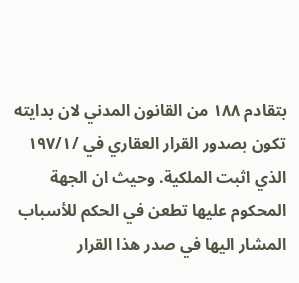بتقادم ۱۸۸ من القانون المدني لان بدايته تكون بصدور القرار العقاري في /۱۹۷/۱ الذي اثبت الملكية. وحيث ان الجهة المحكوم عليها تطعن في الحكم للأسباب المشار اليها في صدر هذا القرار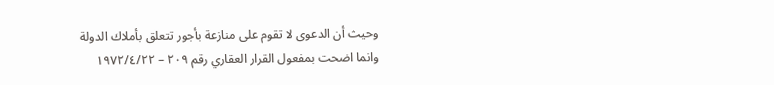وحيث أن الدعوى لا تقوم على منازعة بأجور تتعلق بأملاك الدولة وانما اضحت بمفعول القرار العقاري رقم ٢٠٩ – ١٩٧٢/٤/٢٢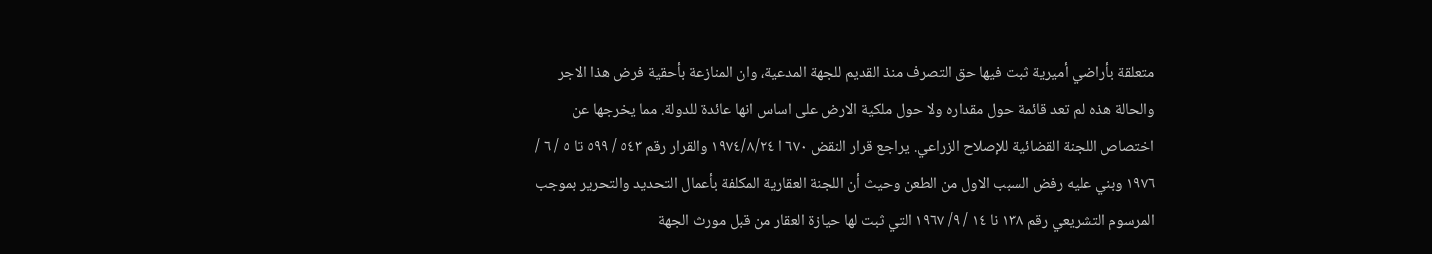متعلقة بأراضي أميرية ثبت فيها حق التصرف منذ القديم للجهة المدعية، وان المنازعة بأحقية فرض هذا الاجر والحالة هذه لم تعد قائمة حول مقداره ولا حول ملكية الارض على اساس انها عائدة للدولة. مما يخرجها عن اختصاص اللجنة القضائية للإصلاح الزراعي. يراجع قرار النقض ٦٧٠ ا ١٩٧٤/٨/٢٤ والقرار رقم ٥٤٣ / ٥٩٩ تا ٥ / ٦ / ١٩٧٦ وبني عليه رفض السبب الاول من الطعن وحيث أن اللجنة العقارية المكلفة بأعمال التحديد والتحرير بموجب المرسوم التشريعي رقم ١٣٨ نا ١٤ / ٩/ ١٩٦٧ التي ثبت لها حيازة العقار من قبل مورث الجهة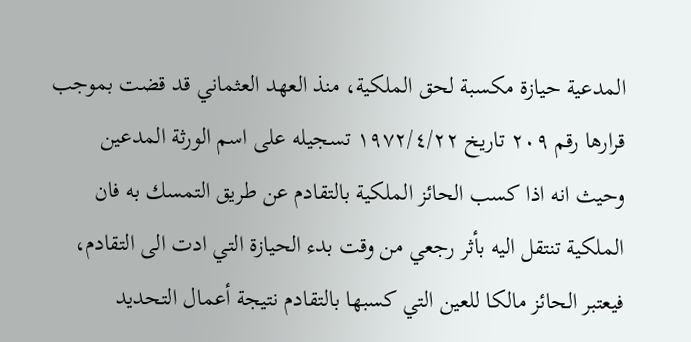المدعية حيازة مكسبة لحق الملكية، منذ العهد العثماني قد قضت بموجب قرارها رقم ٢٠٩ تاريخ ١٩٧٢/٤/٢٢ تسجيله على اسم الورثة المدعين وحيث انه اذا كسب الحائز الملكية بالتقادم عن طريق التمسك به فان الملكية تنتقل اليه بأثر رجعي من وقت بدء الحيازة التي ادت الى التقادم، فيعتبر الحائز مالكا للعين التي كسبها بالتقادم نتيجة أعمال التحديد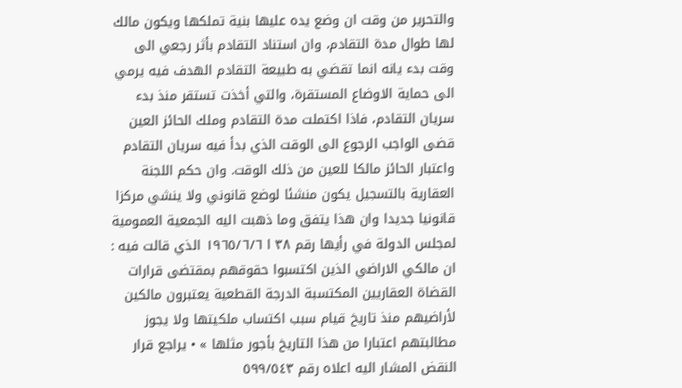والتحرير من وقت ان وضع يده عليها بنية تملكها ويكون مالك لها طوال مدة التقادم، وان استناد التقادم بأثر رجعي الى وقت بدء يانه انما تقضي به طبيعة التقادم الهدف فيه يرمي الى حماية الاوضاع المستقرة، والتي أخذت تستقر منذ بدء سريان التقادم، فاذا اكتملت مدة التقادم وملك الحائز العين قضى الواجب الرجوع الى الوقت الذي بدأ فيه سريان التقادم واعتبار الحائز مالكا للعين من ذلك الوقت. وان حكم اللجنة العقارية بالتسجيل يكون منشئا لوضع قانوني ولا ينشي مركزا قانونيا جديدا وان هذا يتفق وما ذهبت اليه الجمعية العمومية لمجلس الدولة في رأيها رقم ٣٨ ا ١٩٦٥/٦/٦ الذي قالت فيه : ان مالكي الاراضي الذين اكتسبوا حقوقهم بمقتضى قرارات القضاة العقاريين المكتسبة الدرجة القطعية يعتبرون مالكين لأراضيهم منذ تاريخ قيام سبب اكتساب ملكيتها ولا يجوز مطالبتهم اعتبارا من هذا التاريخ بأجور مثلها » • يراجع قرار النقض المشار اليه اعلاه رقم ٥٩٩/٥٤٣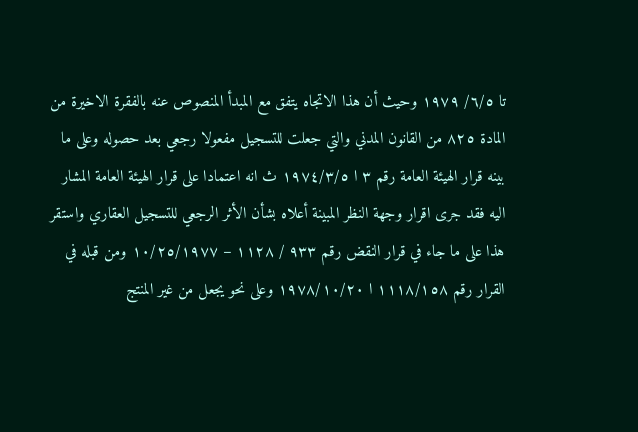تا ٦/٥/ ١٩٧٩ وحيث أن هذا الاتجاه يتفق مع المبدأ المنصوص عنه بالفقرة الاخيرة من المادة ٨٢٥ من القانون المدني والتي جعلت للتسجيل مفعولا رجعي بعد حصوله وعلى ما بينه قرار الهيئة العامة رقم ٣ ا ١٩٧٤/٣/٥ ث انه اعتمادا على قرار الهيئة العامة المشار اليه فقد جرى اقرار وجهة النظر المبينة أعلاه بشأن الأثر الرجعي للتسجيل العقاري واستقر هذا على ما جاء في قرار النقض رقم ٩٣٣ / ١١٢٨ – ١٠/٢٥/۱۹۷۷ ومن قبله في القرار رقم ۱۱۱۸/۱٥۸ ا ١٩٧٨/١٠/٢٠ وعلى نحو يجعل من غير المنتج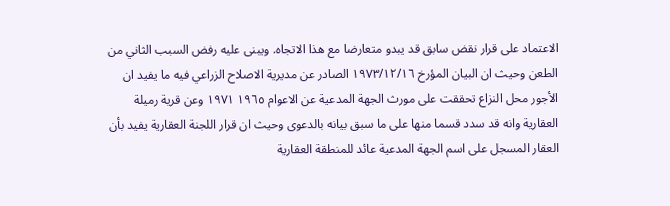الاعتماد على قرار نقض سابق قد يبدو متعارضا مع هذا الاتجاه. ويبنى عليه رفض السبب الثاني من الطعن وحيث ان البيان المؤرخ ۱۹۷۳/۱۲/۱٦ الصادر عن مديرية الاصلاح الزراعي فيه ما يفيد ان الأجور محل النزاع تحققت على مورث الجهة المدعية عن الاعوام ١٩٦٥ ۱۹۷۱ وعن قرية رميلة العقارية وانه قد سدد قسما منها على ما سبق بيانه بالدعوى وحيث ان قرار اللجنة العقارية يفيد بأن العقار المسجل على اسم الجهة المدعية عائد للمنطقة العقارية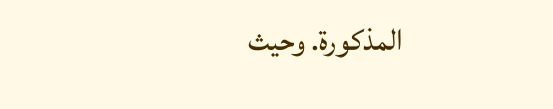المذكورة. وحيث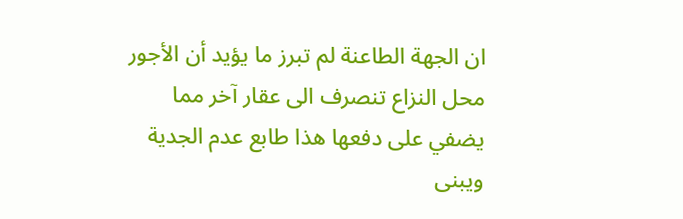ان الجهة الطاعنة لم تبرز ما يؤيد أن الأجور محل النزاع تنصرف الى عقار آخر مما يضفي على دفعها هذا طابع عدم الجدية ويبنى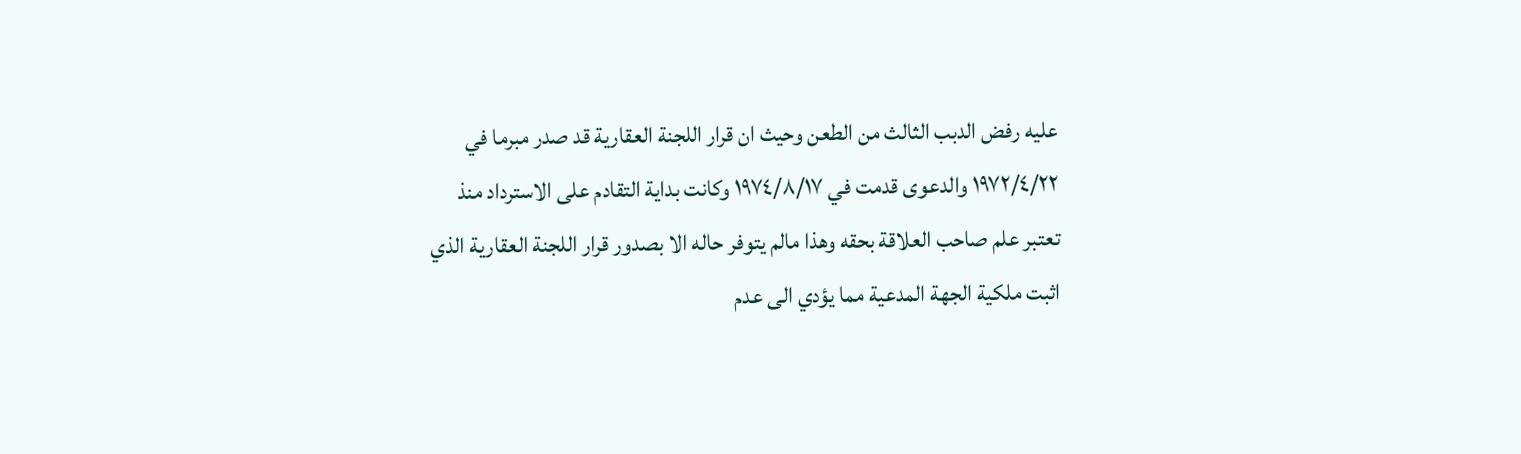عليه رفض الدبب الثالث من الطعن وحيث ان قرار اللجنة العقارية قد صدر مبرما في ١٩٧٢/٤/٢٢ والدعوى قدمت في ١٩٧٤/٨/١٧ وكانت بداية التقادم على الاسترداد منذ تعتبر علم صاحب العلاقة بحقه وهذا مالم يتوفر حاله الا بصدور قرار اللجنة العقارية الذي اثبت ملكية الجهة المدعية مما يؤدي الى عدم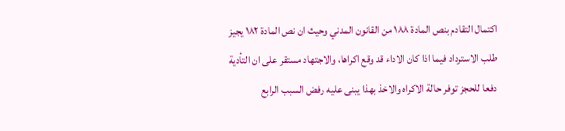اكتمال التقادم بنص المادة ١٨٨ من القانون المدني وحيث ان نص المادة ١٨٢ يجيز طلب الاسترداد فيما اذا كان الاداء قد وقع اكراها، والاجتهاد مستقر على ان التأدية دفعا للحجز توفر حالة الاكراه والاخذ بهذا يبنى عليه رفض السبب الرابع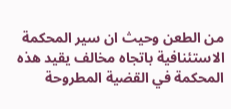من الطعن وحيث ان سير المحكمة الاستئنافية باتجاه مخالف يقيد هذه المحكمة في القضية المطروحة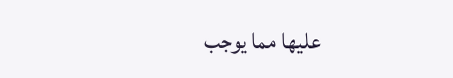عليها مما يوجب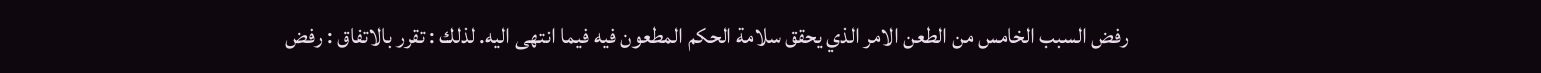رفض السبب الخامس من الطعن الامر الذي يحقق سلامة الحكم المطعون فيه فيما انتهى اليه. لذلك : تقرر بالاتفاق : رفض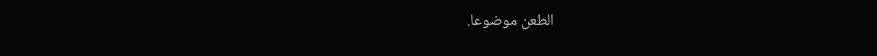الطعن موضوعا.